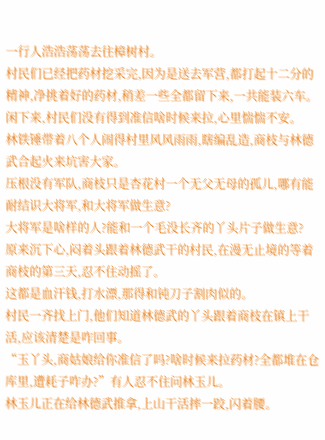一行人浩浩荡荡去往樟树村。
村民们已经把药材挖采完,因为是送去军营,都打起十二分的精神,净挑着好的药材,稍差一些全都留下来,一共能装六车。
闲下来,村民们没有得到准信啥时候来拉,心里惴惴不安。
林铁锤带着八个人闹得村里风风雨雨,瞎编乱造,商枝与林德武合起火来坑害大家。
压根没有军队,商枝只是杏花村一个无父无母的孤儿,哪有能耐结识大将军,和大将军做生意?
大将军是啥样的人?能和一个毛没长齐的丫头片子做生意?
原来沉下心,闷着头跟着林德武干的村民,在漫无止境的等着商枝的第三天,忍不住动摇了。
这都是血汗钱,打水漂,那得和钝刀子割肉似的。
村民一齐找上门,他们知道林德武的丫头跟着商枝在镇上干活,应该清楚是咋回事。
“玉丫头,商姑娘给你准信了吗?啥时候来拉药材?全都堆在仓库里,遭耗子咋办?”有人忍不住问林玉儿。
林玉儿正在给林德武推拿,上山干活摔一跤,闪着腰。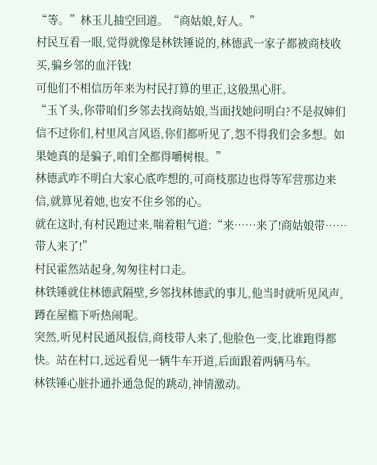“等。”林玉儿抽空回道。“商姑娘,好人。”
村民互看一眼,觉得就像是林铁锤说的,林德武一家子都被商枝收买,骗乡邻的血汗钱!
可他们不相信历年来为村民打算的里正,这般黑心肝。
“玉丫头,你带咱们乡邻去找商姑娘,当面找她问明白?不是叔婶们信不过你们,村里风言风语,你们都听见了,怨不得我们会多想。如果她真的是骗子,咱们全都得嚼树根。”
林德武咋不明白大家心底咋想的,可商枝那边也得等军营那边来信,就算见着她,也安不住乡邻的心。
就在这时,有村民跑过来,喘着粗气道:“来……来了!商姑娘带……带人来了!”
村民霍然站起身,匆匆往村口走。
林铁锤就住林德武隔壁,乡邻找林德武的事儿,他当时就听见风声,蹲在屋檐下听热闹呢。
突然,听见村民通风报信,商枝带人来了,他脸色一变,比谁跑得都快。站在村口,远远看见一辆牛车开道,后面跟着两辆马车。
林铁锤心脏扑通扑通急促的跳动,神情激动。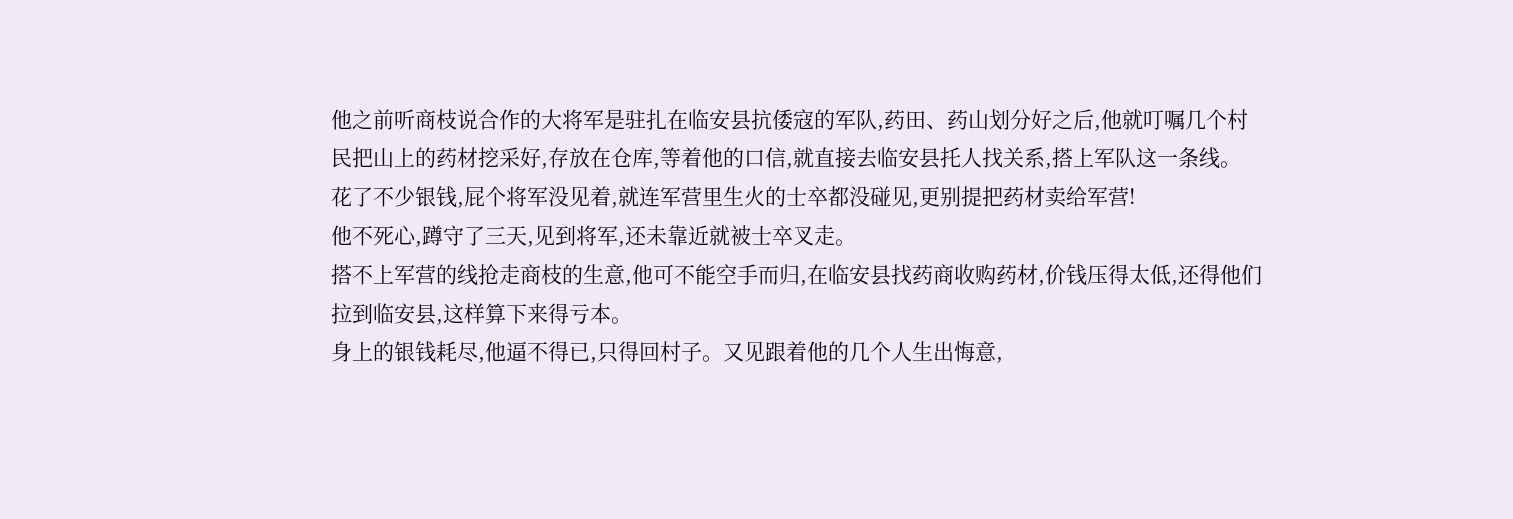他之前听商枝说合作的大将军是驻扎在临安县抗倭寇的军队,药田、药山划分好之后,他就叮嘱几个村民把山上的药材挖采好,存放在仓库,等着他的口信,就直接去临安县托人找关系,搭上军队这一条线。
花了不少银钱,屁个将军没见着,就连军营里生火的士卒都没碰见,更别提把药材卖给军营!
他不死心,蹲守了三天,见到将军,还未靠近就被士卒叉走。
搭不上军营的线抢走商枝的生意,他可不能空手而归,在临安县找药商收购药材,价钱压得太低,还得他们拉到临安县,这样算下来得亏本。
身上的银钱耗尽,他逼不得已,只得回村子。又见跟着他的几个人生出悔意,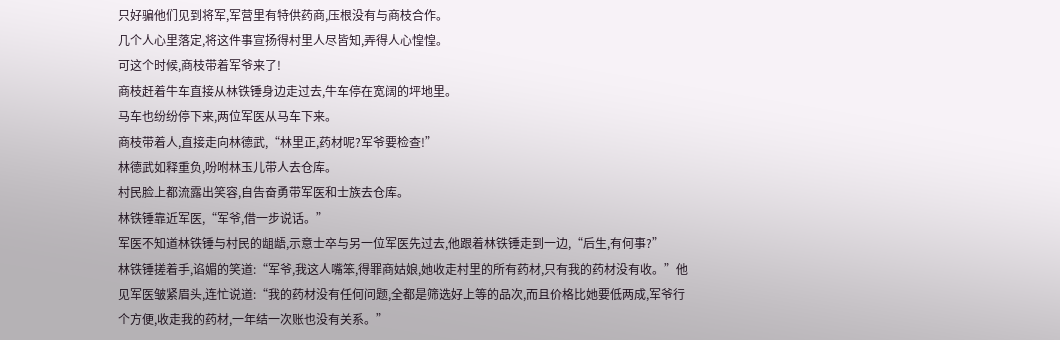只好骗他们见到将军,军营里有特供药商,压根没有与商枝合作。
几个人心里落定,将这件事宣扬得村里人尽皆知,弄得人心惶惶。
可这个时候,商枝带着军爷来了!
商枝赶着牛车直接从林铁锤身边走过去,牛车停在宽阔的坪地里。
马车也纷纷停下来,两位军医从马车下来。
商枝带着人,直接走向林德武,“林里正,药材呢?军爷要检查!”
林德武如释重负,吩咐林玉儿带人去仓库。
村民脸上都流露出笑容,自告奋勇带军医和士族去仓库。
林铁锤靠近军医,“军爷,借一步说话。”
军医不知道林铁锤与村民的龃龉,示意士卒与另一位军医先过去,他跟着林铁锤走到一边,“后生,有何事?”
林铁锤搓着手,谄媚的笑道:“军爷,我这人嘴笨,得罪商姑娘,她收走村里的所有药材,只有我的药材没有收。”他见军医皱紧眉头,连忙说道:“我的药材没有任何问题,全都是筛选好上等的品次,而且价格比她要低两成,军爷行个方便,收走我的药材,一年结一次账也没有关系。”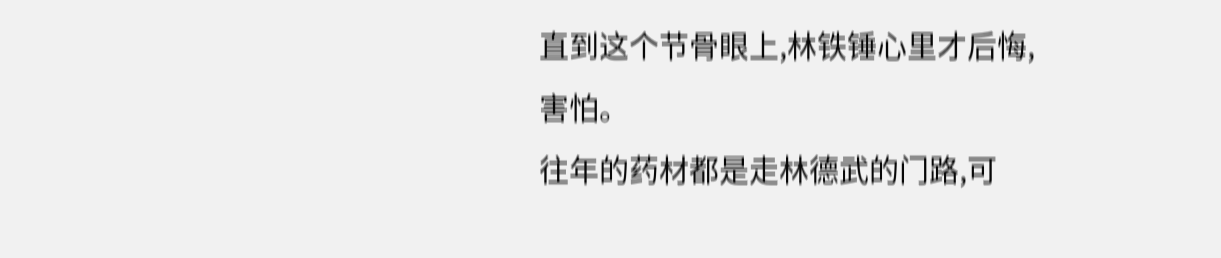直到这个节骨眼上,林铁锤心里才后悔,害怕。
往年的药材都是走林德武的门路,可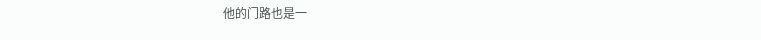他的门路也是一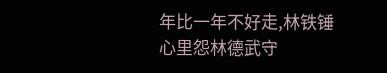年比一年不好走,林铁锤心里怨林德武守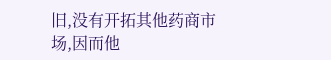旧,没有开拓其他药商市场,因而他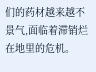们的药材越来越不景气,面临着滞销烂在地里的危机。